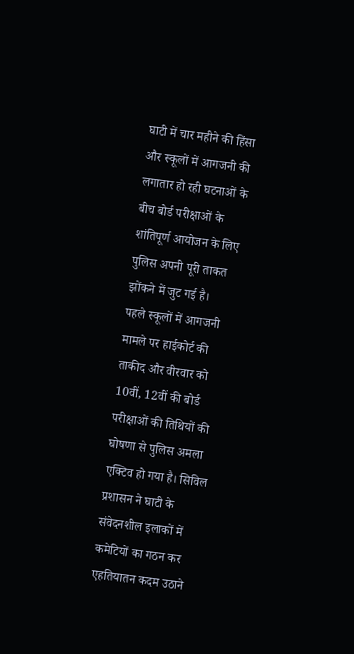घाटी में चार महीने की हिंसा और स्कूलों में आगजनी की लगातार हो रही घटनाओं के बीच बोर्ड परीक्षाओं के शांतिपूर्ण आयोजन के लिए पुलिस अपनी पूरी ताकत झोंकने में जुट गई है।
पहले स्कूलों में आगजनी मामले पर हाईकोर्ट की ताकीद और वीरवार को 10वीं, 12वीं की बोर्ड परीक्षाओं की तिथियों की घोषणा से पुलिस अमला एक्टिव हो गया है। सिविल प्रशासन ने घाटी के संवेदनशील इलाकों में कमेटियों का गठन कर एहतियातन कदम उठाने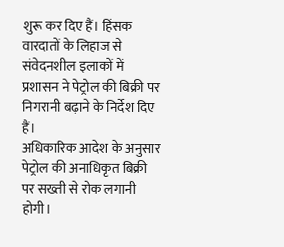शुरू कर दिए हैं। हिंसक वारदातों के लिहाज से संवेदनशील इलाकों में प्रशासन ने पेट्रोल की बिक्री पर निगरानी बढ़ाने के निर्देश दिए हैं।
अधिकारिक आदेश के अनुसार पेट्रोल की अनाधिकृत बिक्री पर सख्ती से रोक लगानी होगी।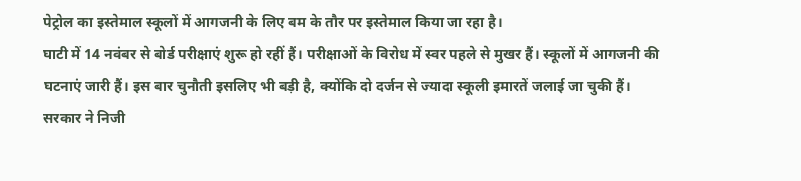पेट्रोल का इस्तेमाल स्कूलों में आगजनी के लिए बम के तौर पर इस्तेमाल किया जा रहा है।
घाटी में 14 नवंबर से बोर्ड परीक्षाएं शुरू हो रहीं हैं। परीक्षाओं के विरोध में स्वर पहले से मुखर हैं। स्कूलों में आगजनी की घटनाएं जारी हैं। इस बार चुनौती इसलिए भी बड़ी है, क्योंकि दो दर्जन से ज्यादा स्कूली इमारतें जलाई जा चुकी हैं।
सरकार ने निजी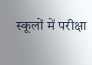स्कूलों में परीक्षा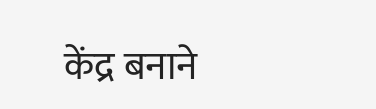केंद्र बनाने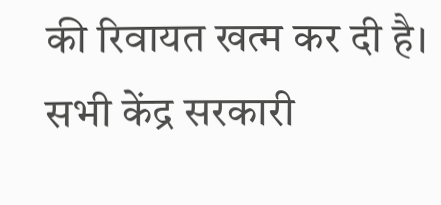की रिवायत खत्म कर दी है। सभी केंद्र सरकारी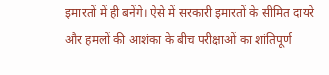इमारतों में ही बनेंगे। ऐसे में सरकारी इमारतों के सीमित दायरे और हमलों की आशंका के बीच परीक्षाओं का शांतिपूर्ण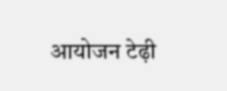आयोजन टेढ़ी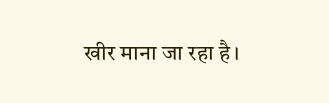खीर माना जा रहा है।